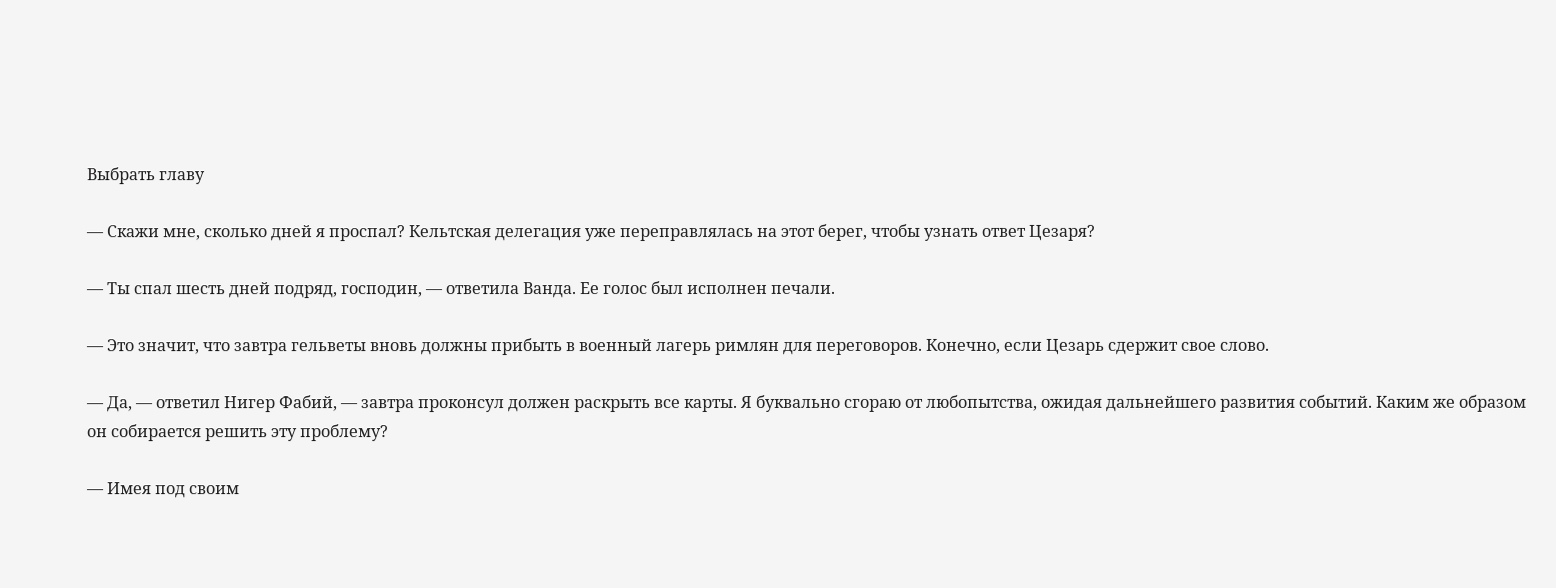Выбрать главу

— Скажи мне, сколько дней я проспал? Кельтская делегация уже переправлялась на этот берег, чтобы узнать ответ Цезаря?

— Ты спал шесть дней подряд, господин, — ответила Ванда. Ее голос был исполнен печали.

— Это значит, что завтра гельветы вновь должны прибыть в военный лагерь римлян для переговоров. Конечно, если Цезарь сдержит свое слово.

— Да, — ответил Нигер Фабий, — завтра проконсул должен раскрыть все карты. Я буквально сгораю от любопытства, ожидая дальнейшего развития событий. Каким же образом он собирается решить эту проблему?

— Имея под своим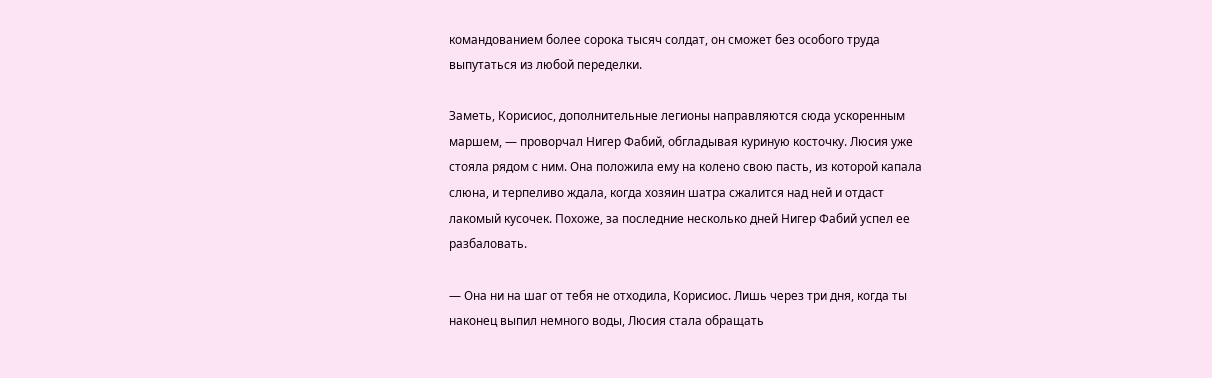командованием более сорока тысяч солдат, он сможет без особого труда выпутаться из любой переделки.

Заметь, Корисиос, дополнительные легионы направляются сюда ускоренным маршем, — проворчал Нигер Фабий, обгладывая куриную косточку. Люсия уже стояла рядом с ним. Она положила ему на колено свою пасть, из которой капала слюна, и терпеливо ждала, когда хозяин шатра сжалится над ней и отдаст лакомый кусочек. Похоже, за последние несколько дней Нигер Фабий успел ее разбаловать.

— Она ни на шаг от тебя не отходила, Корисиос. Лишь через три дня, когда ты наконец выпил немного воды, Люсия стала обращать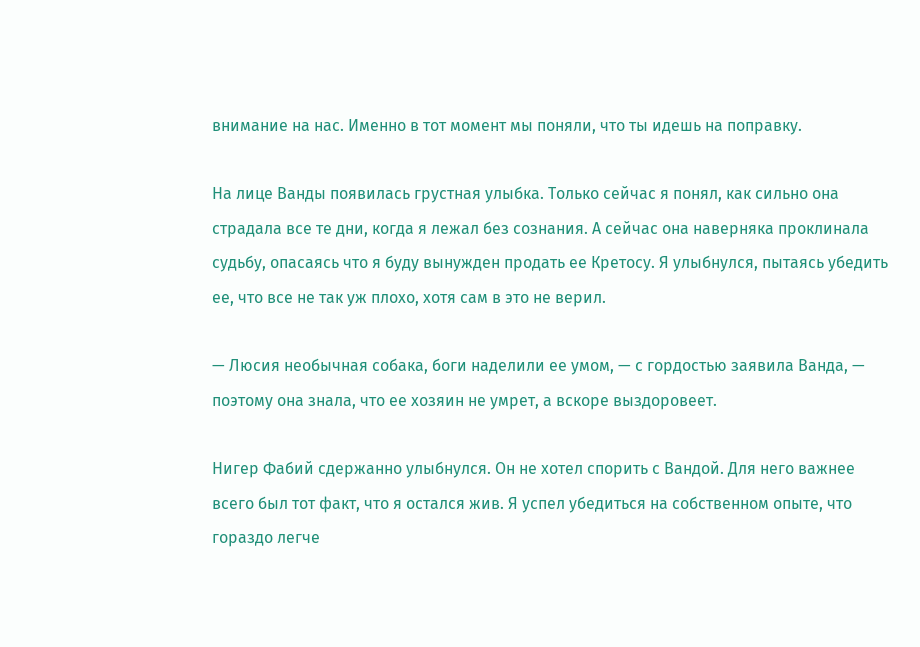внимание на нас. Именно в тот момент мы поняли, что ты идешь на поправку.

На лице Ванды появилась грустная улыбка. Только сейчас я понял, как сильно она страдала все те дни, когда я лежал без сознания. А сейчас она наверняка проклинала судьбу, опасаясь что я буду вынужден продать ее Кретосу. Я улыбнулся, пытаясь убедить ее, что все не так уж плохо, хотя сам в это не верил.

— Люсия необычная собака, боги наделили ее умом, — с гордостью заявила Ванда, — поэтому она знала, что ее хозяин не умрет, а вскоре выздоровеет.

Нигер Фабий сдержанно улыбнулся. Он не хотел спорить с Вандой. Для него важнее всего был тот факт, что я остался жив. Я успел убедиться на собственном опыте, что гораздо легче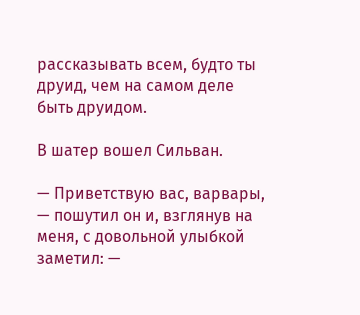рассказывать всем, будто ты друид, чем на самом деле быть друидом.

В шатер вошел Сильван.

— Приветствую вас, варвары, — пошутил он и, взглянув на меня, с довольной улыбкой заметил: —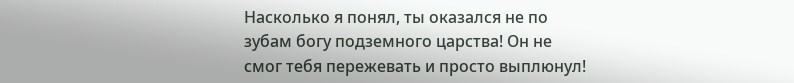Насколько я понял, ты оказался не по зубам богу подземного царства! Он не смог тебя пережевать и просто выплюнул!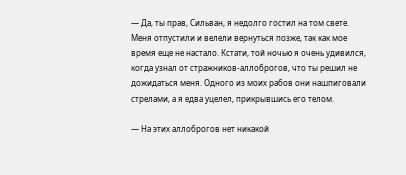— Да, ты прав, Сильван, я недолго гостил на том свете. Меня отпустили и велели вернуться позже, так как мое время еще не настало. Кстати, той ночью я очень удивился, когда узнал от стражников-аллоброгов, что ты решил не дожидаться меня. Одного из моих рабов они нашпиговали стрелами, а я едва уцелел, прикрывшись его телом.

— На этих аллоброгов нет никакой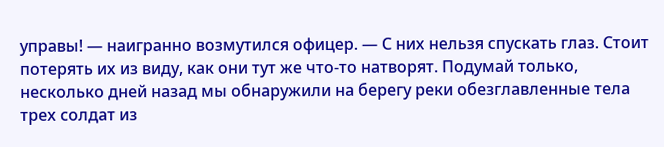управы! — наигранно возмутился офицер. — С них нельзя спускать глаз. Стоит потерять их из виду, как они тут же что-то натворят. Подумай только, несколько дней назад мы обнаружили на берегу реки обезглавленные тела трех солдат из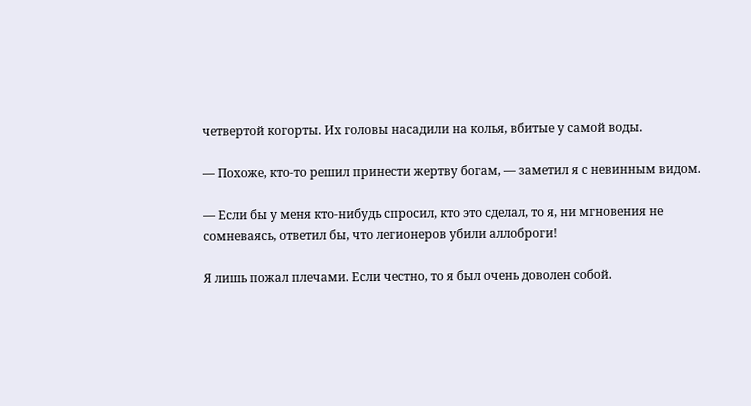четвертой когорты. Их головы насадили на колья, вбитые у самой воды.

— Похоже, кто-то решил принести жертву богам, — заметил я с невинным видом.

— Если бы у меня кто-нибудь спросил, кто это сделал, то я, ни мгновения не сомневаясь, ответил бы, что легионеров убили аллоброги!

Я лишь пожал плечами. Если честно, то я был очень доволен собой.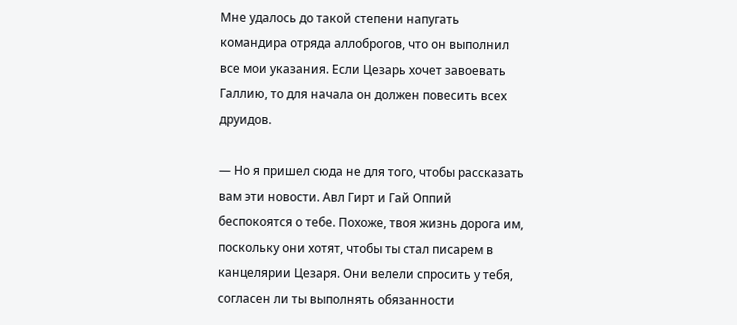Мне удалось до такой степени напугать командира отряда аллоброгов, что он выполнил все мои указания. Если Цезарь хочет завоевать Галлию, то для начала он должен повесить всех друидов.

— Но я пришел сюда не для того, чтобы рассказать вам эти новости. Авл Гирт и Гай Оппий беспокоятся о тебе. Похоже, твоя жизнь дорога им, поскольку они хотят, чтобы ты стал писарем в канцелярии Цезаря. Они велели спросить у тебя, согласен ли ты выполнять обязанности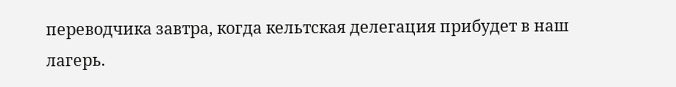переводчика завтра, когда кельтская делегация прибудет в наш лагерь.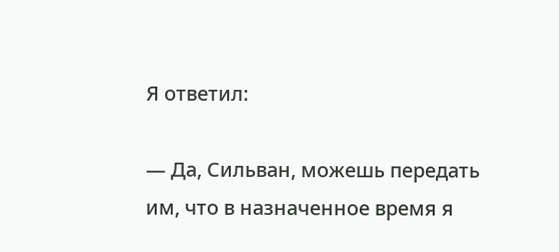Я ответил:

— Да, Сильван, можешь передать им, что в назначенное время я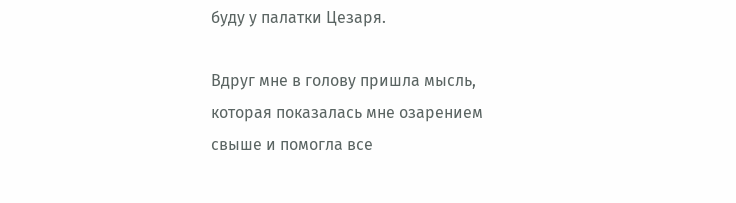буду у палатки Цезаря.

Вдруг мне в голову пришла мысль, которая показалась мне озарением свыше и помогла все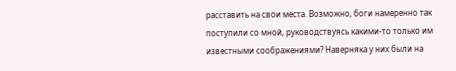расставить на свои места. Возможно, боги намеренно так поступили со мной, руководствуясь какими-то только им известными соображениями? Наверняка у них были на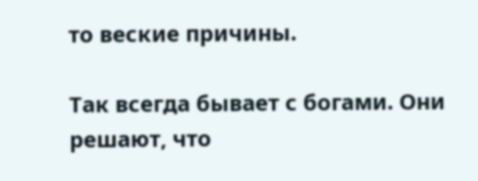то веские причины.

Так всегда бывает с богами. Они решают, что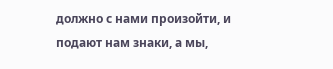должно с нами произойти, и подают нам знаки, а мы,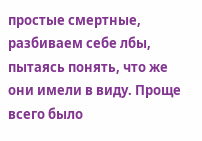простые смертные, разбиваем себе лбы, пытаясь понять, что же они имели в виду. Проще всего было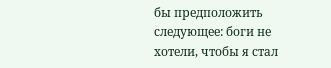бы предположить следующее: боги не хотели, чтобы я стал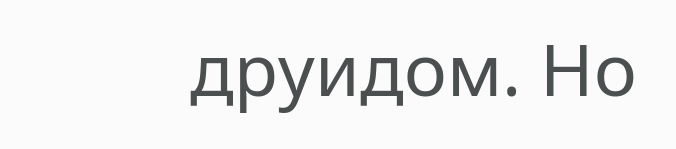друидом. Но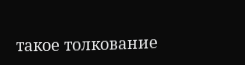такое толкование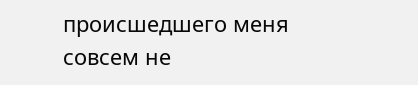происшедшего меня совсем не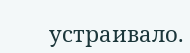устраивало.